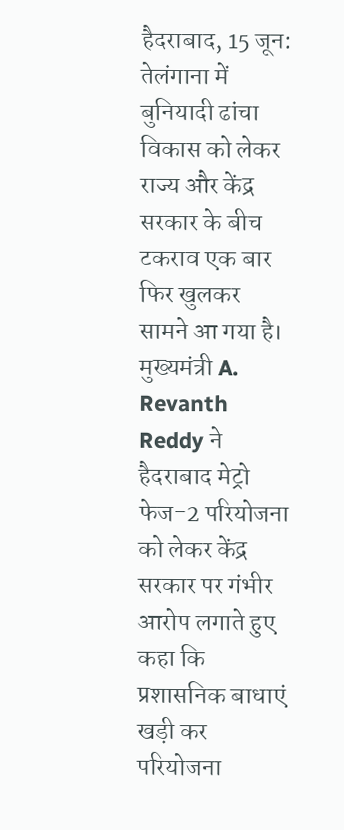हैदराबाद, 15 जून: तेलंगाना में बुनियादी ढांचा विकास को लेकर राज्य और केंद्र सरकार के बीच टकराव एक बार फिर खुलकर सामने आ गया है। मुख्यमंत्री A. Revanth Reddy ने हैदराबाद मेट्रो फेज-2 परियोजना को लेकर केंद्र सरकार पर गंभीर आरोप लगाते हुए कहा कि प्रशासनिक बाधाएं खड़ी कर परियोजना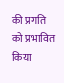की प्रगति को प्रभावित किया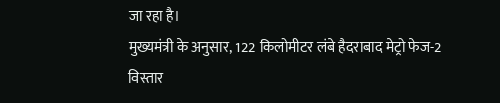जा रहा है।
मुख्यमंत्री के अनुसार, 122 किलोमीटर लंबे हैदराबाद मेट्रो फेज-2 विस्तार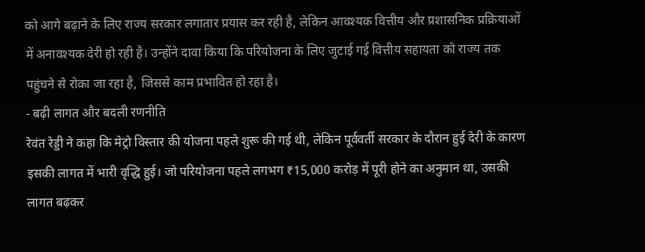को आगे बढ़ाने के लिए राज्य सरकार लगातार प्रयास कर रही है, लेकिन आवश्यक वित्तीय और प्रशासनिक प्रक्रियाओं में अनावश्यक देरी हो रही है। उन्होंने दावा किया कि परियोजना के लिए जुटाई गई वित्तीय सहायता को राज्य तक पहुंचने से रोका जा रहा है, जिससे काम प्रभावित हो रहा है।
- बढ़ी लागत और बदली रणनीति
रेवंत रेड्डी ने कहा कि मेट्रो विस्तार की योजना पहले शुरू की गई थी, लेकिन पूर्ववर्ती सरकार के दौरान हुई देरी के कारण इसकी लागत में भारी वृद्धि हुई। जो परियोजना पहले लगभग ₹15,000 करोड़ में पूरी होने का अनुमान था, उसकी लागत बढ़कर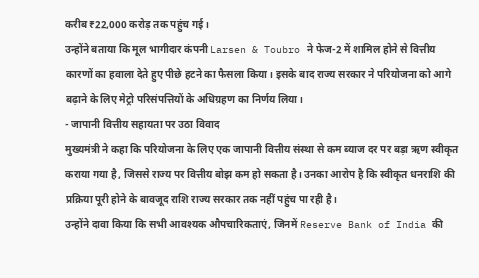करीब ₹22,000 करोड़ तक पहुंच गई।
उन्होंने बताया कि मूल भागीदार कंपनी Larsen & Toubro ने फेज-2 में शामिल होने से वित्तीय कारणों का हवाला देते हुए पीछे हटने का फैसला किया। इसके बाद राज्य सरकार ने परियोजना को आगे बढ़ाने के लिए मेट्रो परिसंपत्तियों के अधिग्रहण का निर्णय लिया।
- जापानी वित्तीय सहायता पर उठा विवाद
मुख्यमंत्री ने कहा कि परियोजना के लिए एक जापानी वित्तीय संस्था से कम ब्याज दर पर बड़ा ऋण स्वीकृत कराया गया है, जिससे राज्य पर वित्तीय बोझ कम हो सकता है। उनका आरोप है कि स्वीकृत धनराशि की प्रक्रिया पूरी होने के बावजूद राशि राज्य सरकार तक नहीं पहुंच पा रही है।
उन्होंने दावा किया कि सभी आवश्यक औपचारिकताएं, जिनमें Reserve Bank of India की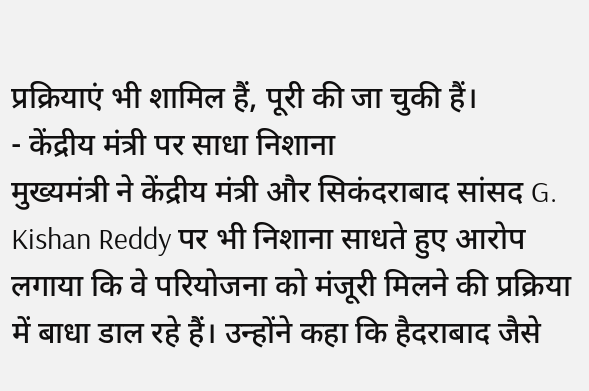प्रक्रियाएं भी शामिल हैं, पूरी की जा चुकी हैं।
- केंद्रीय मंत्री पर साधा निशाना
मुख्यमंत्री ने केंद्रीय मंत्री और सिकंदराबाद सांसद G. Kishan Reddy पर भी निशाना साधते हुए आरोप लगाया कि वे परियोजना को मंजूरी मिलने की प्रक्रिया में बाधा डाल रहे हैं। उन्होंने कहा कि हैदराबाद जैसे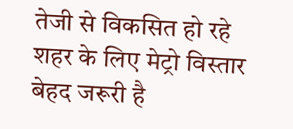तेजी से विकसित हो रहे शहर के लिए मेट्रो विस्तार बेहद जरूरी है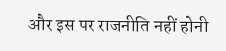और इस पर राजनीति नहीं होनी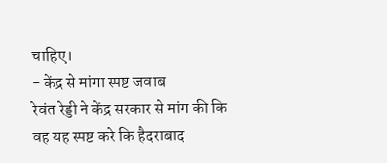चाहिए।
- केंद्र से मांगा स्पष्ट जवाब
रेवंत रेड्डी ने केंद्र सरकार से मांग की कि वह यह स्पष्ट करे कि हैदराबाद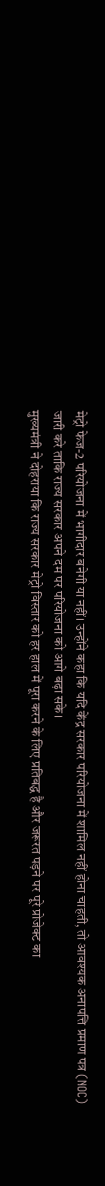मेट्रो फेज-2 परियोजना में भागीदार बनेगी या नहीं। उन्होंने कहा कि यदि केंद्र सरकार परियोजना में शामिल नहीं होना चाहती, तो आवश्यक अनापत्ति प्रमाण पत्र (NOC) जारी करे ताकि राज्य सरकार अपने दम पर परियोजना को आगे बढ़ा सके।
मुख्यमंत्री ने दोहराया कि राज्य सरकार मेट्रो विस्तार को हर हाल में पूरा करने के लिए प्रतिबद्ध है और जरूरत पड़ने पर पूरे प्रोजेक्ट का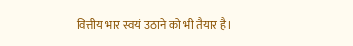वित्तीय भार स्वयं उठाने को भी तैयार है।